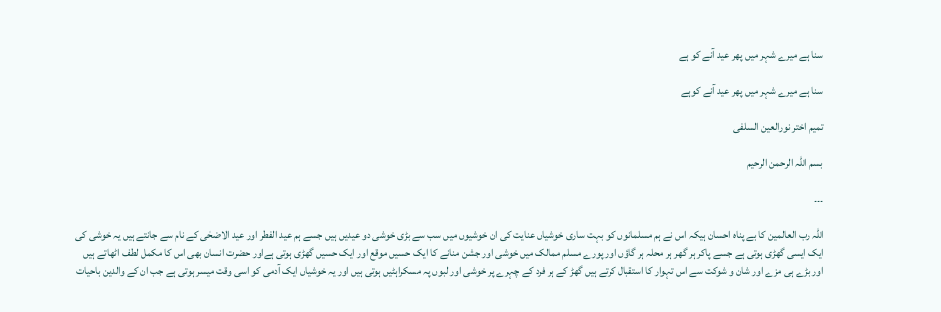سنا ہے میرے شہر میں پھر عید آنے کو ہے

سنا ہے میرے شہر میں پھر عید آنے کوہے

تمیم اختر نورالعین السلفی

بسم اللہ الرحمن الرحیم

۔۔۔

اللہ رب العالمین کا بے پناہ احسان ہیکہ اس نے ہم مسلمانوں کو بہت ساری خوشیاں عنایت کی ان خوشیوں میں سب سے بڑی خوشی دو عیدیں ہیں جسے ہم عید الفطر اور عید الاضحٰی کے نام سے جانتے ہیں یہ خوشی کی ایک ایسی گھڑی ہوتی ہے جسے پاکر ہر گھر ہر محلہ ہر گاؤں اور پورے مسلم ممالک میں خوشی اور جشن منانے کا ایک حسیں موقع اور ایک حسیں گهڑی ہوتی ہےاور حضرت انسان بھی اس کا مکمل لطف اٹھاتے ہیں اور بڑے ہی مزے اور شان و شوکت سے اس تہوار کا استقبال کرتے ہیں گهڑ کے ہر فرد کے چہرے پر خوشی اور لبوں پہ مسکراہٹیں ہوتی ہیں اور یہ خوشیاں ایک آدمی کو اسی وقت میسر ہوتی ہے جب ان کے والدین باحیات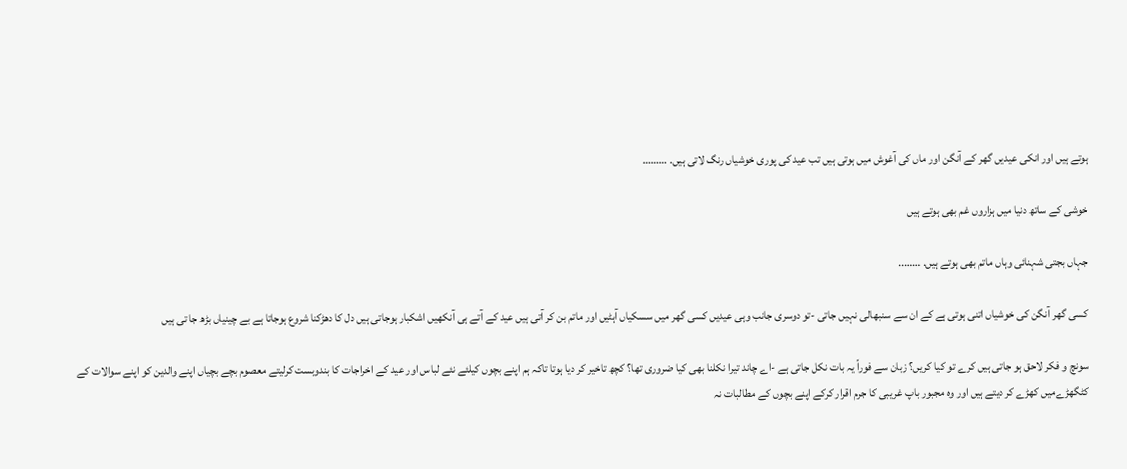ہوتے ہیں اور انکی عیدیں گهر کے آنگن اور ماں کی آغوش میں ہوتی ہیں تب عید کی پوری خوشیاں رنگ لاتی ہیں. ………

خوشی کے ساتھ دنیا میں ہزاروں غم بھی ہوتے ہیں

جہاں بجتی شہنائی وہاں ماتم بھی ہوتے ہیں. ……..

کسی گهر آنگن کی خوشیاں اتنی ہوتی ہے کے ان سے سنبھالی نہیں جاتی -تو دوسری جانب وہی عیدیں کسی گهر میں سسکیاں آہٹیں اور ماتم بن کر آتی ہیں عید کے آتے ہی آنکھیں اشکبار ہوجاتی ہیں دل کا دھڑکنا شروع ہوجاتا ہے بے چینیاں بڑھ جا تی ہیں

سونچ و فکر لاحق ہو جاتی ہیں کرے تو کیا کریں؟ زبان سے فوراً یہ بات نکل جاتی ہے -اے چاند تیرا نکلنا بھی کیا ضروری تھا؟ کچھ تاخیر کر دیا ہوتا تاکہ ہم اپنے بچوں کیلئے نئے لباس اور عید کے اخراجات کا بندوبست کرلیتے معصوم بچے بچیاں اپنے والدین کو اپنے سوالات کے کٹگھڑےمیں کھڑے کر دیتے ہیں اور وہ مجبور باپ غریبی کا جرم اقرار کرکے اپنے بچوں کے مطالبات نہ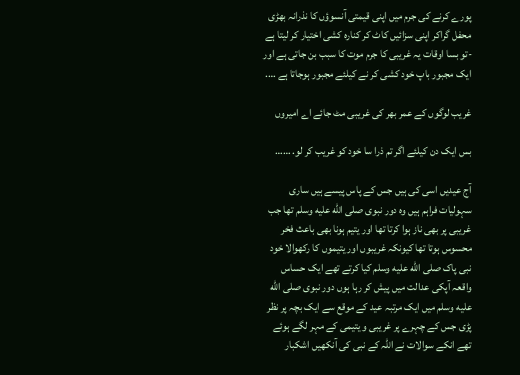پورے کرنے کی جرم میں اپنی قیمتی آنسوؤں کا نذرانہ بهڑی محفل گراکر اپنی سزائیں کاٹ کر کنارہ کشی اختیار کر لیتا ہے -تو بسا اوقات یہ غریبی کا جرم موت کا سبب بن جاتی ہے اور ایک مجبور باپ خود کشی کر نے کیلئے مجبور ہوجاتا ہے ….

غریب لوگوں کے عمر بھر کی غریبی مٹ جائے اے امیروں

بس ایک دن کیلئے اگر تم ذرا سا خود کو غریب کر لو. ……

آج عیدیں اسی کی ہیں جس کے پاس پیسے ہیں ساری سہولیات فراہم ہیں وہ دور نبوی صلى الله عليه وسلم تھا جب غریبی پر بھی ناز ہوا کرتا تھا اور یتیم ہونا بھی باعث فخر محسوس ہوتا تھا کیونکہ غریبوں اور یتیموں کا رکھوالا خود نبی پاک صلى الله عليه وسلم کیا کرتے تھے ایک حساس واقعہ آپکی عدالت میں پیش کر رہا ہوں دور نبوی صلى الله عليه وسلم میں ایک مرتبہ عید کے موقع سے ایک بچہ پر نظر پڑی جس کے چہرے پر غریبی و یتیمی کے مہر لگے ہوئے تھے انکے سوالات نے اللہ کے نبی کی آنکھیں اشکبار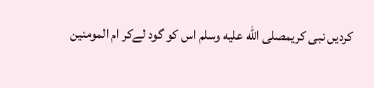کردیں نبی کریمصلى الله عليه وسلم اس کو گود لےکر ام المومنین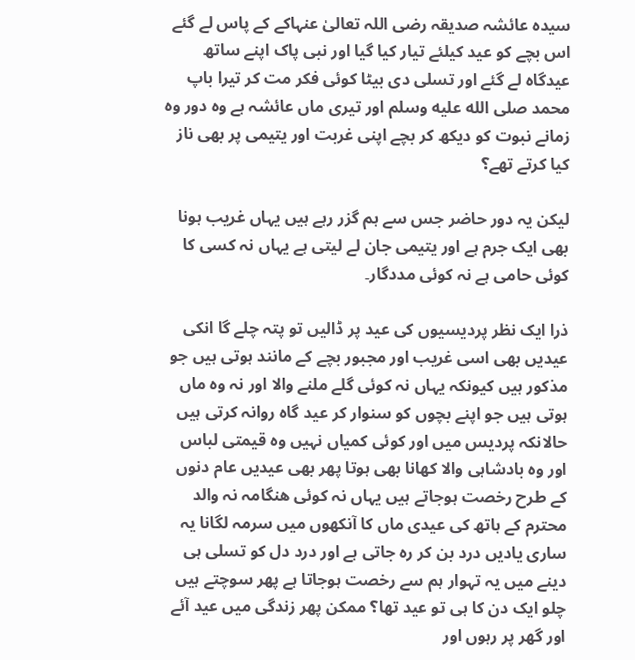سیدہ عائشہ صدیقہ رضی اللہ تعالیٰ عنہاکے کے پاس لے گئے اس بچے کو عید کیلئے تیار کیا گیا اور نبی پاک اپنے ساتھ عیدگاہ لے گئے اور تسلی دی بیٹا کوئی فکر مت کر تیرا باپ محمد صلى الله عليه وسلم اور تیری ماں عائشہ ہے وہ دور وہ زمانے نبوت کو دیکھ کر بچے اپنی غربت اور یتیمی پر بھی ناز کیا کرتے تھے؟

لیکن یہ دور حاضر جس سے ہم گزر رہے ہیں یہاں غریب ہونا بھی ایک جرم ہے اور یتیمی جان لے لیتی ہے یہاں نہ کسی کا کوئی حامی ہے نہ کوئی مددگار۔

ذرا ایک نظر پردیسیوں کی عید پر ڈالیں تو پتہ چلے گا انکی عیدیں بھی اسی غریب اور مجبور بچے کے مانند ہوتی ہیں جو مذکور ہیں کیونکہ یہاں نہ کوئی گلے ملنے والا اور نہ وہ ماں ہوتی ہیں جو اپنے بچوں کو سنوار کر عید گاہ روانہ کرتی ہیں حالانکہ پردیس میں اور کوئی کمیاں نہیں وہ قیمتی لباس اور وہ بادشاہی والا کهانا بھی ہوتا پهر بھی عیدیں عام دنوں کے طرح رخصت ہوجاتے ہیں یہاں نہ کوئی هنگامہ نہ والد محترم کے ہاتھ کی عیدی ماں کا آنکھوں میں سرمہ لگانا یہ ساری یادیں درد بن کر رہ جاتی ہے اور درد دل کو تسلی ہی دینے میں یہ تہوار ہم سے رخصت ہوجاتا ہے پهر سوچتے ہیں چلو ایک دن کا ہی تو عید تھا؟ ممکن پهر زندگی میں عید آئے اور گهر پر رہوں اور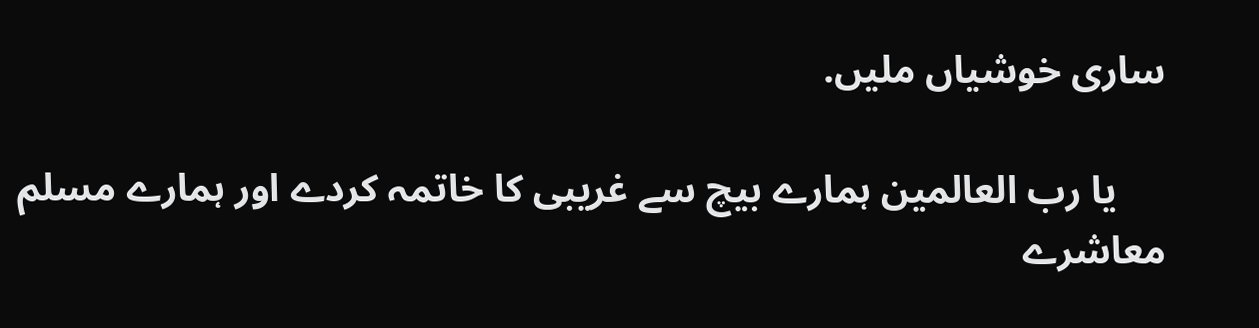ساری خوشیاں ملیں.

     یا رب العالمین ہمارے بیچ سے غریبی کا خاتمہ کردے اور ہمارے مسلم معاشرے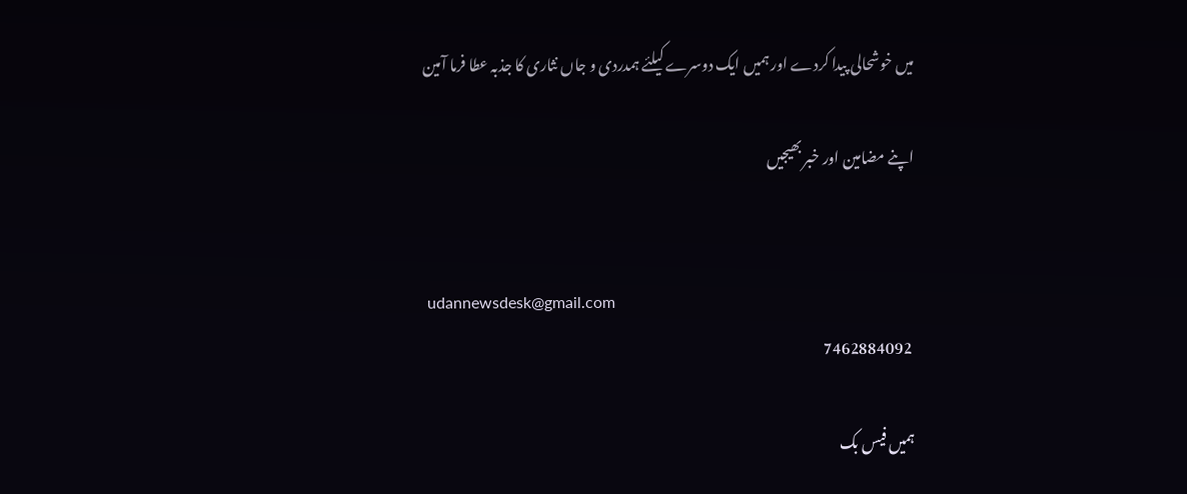میں خوشحالی پیدا کردے اور ہمیں ایک دوسرے کیلئے ہمدردی و جاں نثاری کا جذبہ عطا فرما آمین

اپنے مضامین اور خبر بھیجیں


 udannewsdesk@gmail.com
 7462884092

ہمیں فیس بک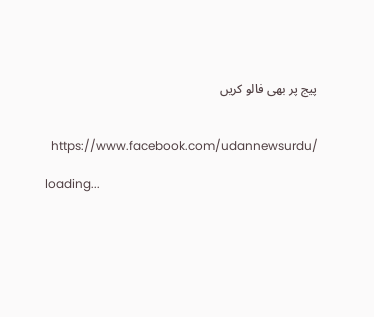پیج پر بھی فالو کریں


  https://www.facebook.com/udannewsurdu/

loading...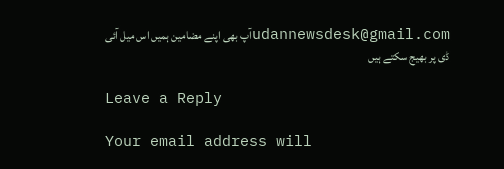udannewsdesk@gmail.comآپ بھی اپنے مضامین ہمیں اس میل آئی ڈی پر بھیج سکتے ہیں

Leave a Reply

Your email address will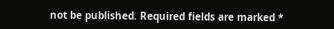not be published. Required fields are marked *